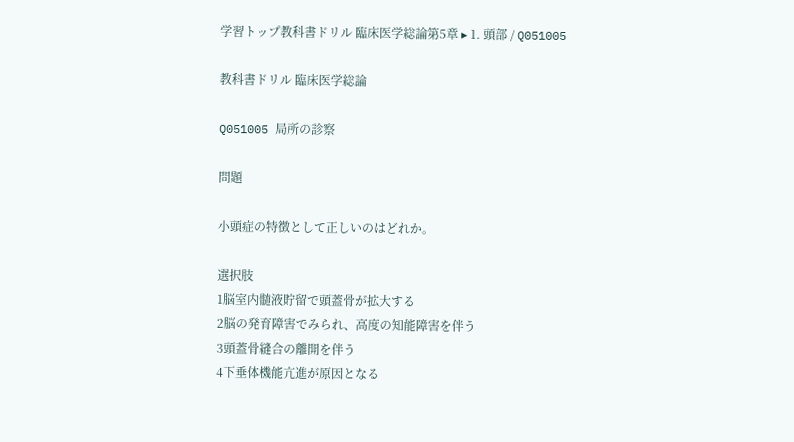学習トップ教科書ドリル 臨床医学総論第5章 ▸ 1. 頭部 / Q051005

教科書ドリル 臨床医学総論

Q051005 局所の診察

問題

小頭症の特徴として正しいのはどれか。

選択肢
1脳室内髄液貯留で頭蓋骨が拡大する
2脳の発育障害でみられ、高度の知能障害を伴う
3頭蓋骨縫合の離開を伴う
4下垂体機能亢進が原因となる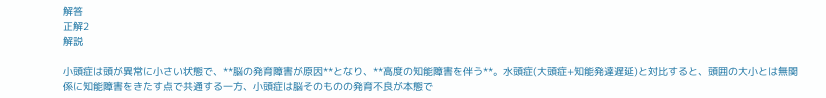解答
正解2
解説

小頭症は頭が異常に小さい状態で、**脳の発育障害が原因**となり、**高度の知能障害を伴う**。水頭症(大頭症+知能発達遅延)と対比すると、頭囲の大小とは無関係に知能障害をきたす点で共通する一方、小頭症は脳そのものの発育不良が本態で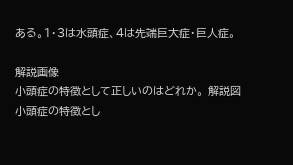ある。1・3は水頭症、4は先端巨大症・巨人症。

解説画像
小頭症の特徴として正しいのはどれか。 解説図
小頭症の特徴とし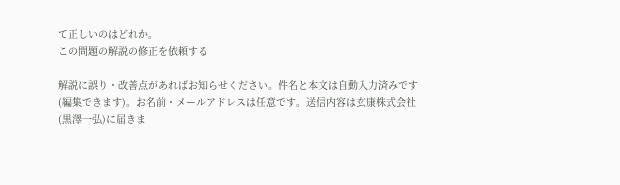て正しいのはどれか。
この問題の解説の修正を依頼する

解説に誤り・改善点があればお知らせください。件名と本文は自動入力済みです(編集できます)。お名前・メールアドレスは任意です。送信内容は玄康株式会社(黒澤一弘)に届きま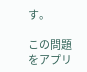す。

この問題をアプリ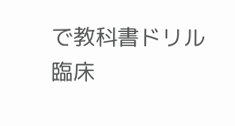で教科書ドリル 臨床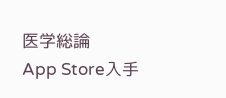医学総論
App Store入手